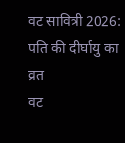वट सावित्री 2026: पति की दीर्घायु का व्रत
वट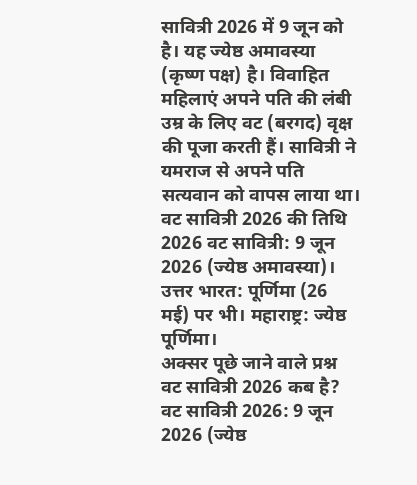सावित्री 2026 में 9 जून को है। यह ज्येष्ठ अमावस्या (कृष्ण पक्ष) है। विवाहित महिलाएं अपने पति की लंबी उम्र के लिए वट (बरगद) वृक्ष की पूजा करती हैं। सावित्री ने यमराज से अपने पति सत्यवान को वापस लाया था।
वट सावित्री 2026 की तिथि
2026 वट सावित्री: 9 जून 2026 (ज्येष्ठ अमावस्या)। उत्तर भारत: पूर्णिमा (26 मई) पर भी। महाराष्ट्र: ज्येष्ठ पूर्णिमा।
अक्सर पूछे जाने वाले प्रश्न
वट सावित्री 2026 कब है?
वट सावित्री 2026: 9 जून 2026 (ज्येष्ठ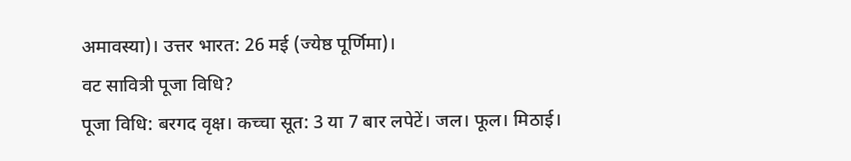अमावस्या)। उत्तर भारत: 26 मई (ज्येष्ठ पूर्णिमा)।
वट सावित्री पूजा विधि?
पूजा विधि: बरगद वृक्ष। कच्चा सूत: 3 या 7 बार लपेटें। जल। फूल। मिठाई।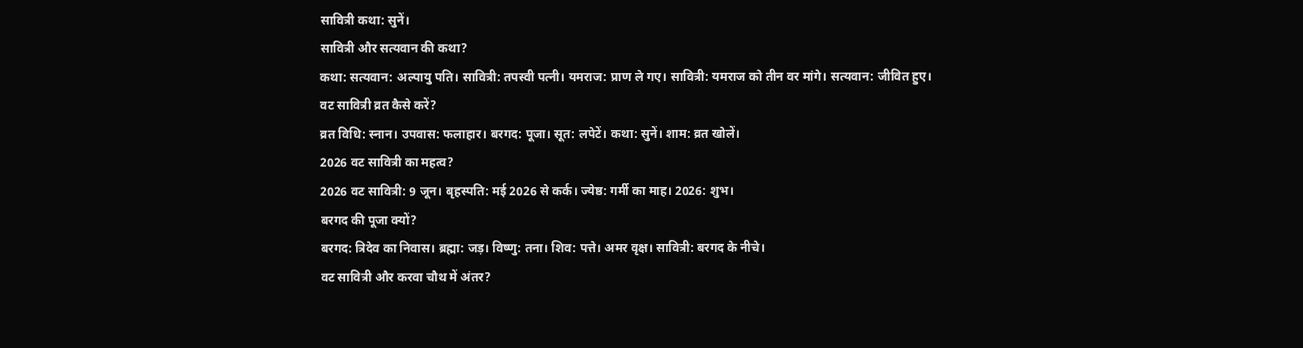सावित्री कथा: सुनें।
सावित्री और सत्यवान की कथा?
कथा: सत्यवान: अल्पायु पति। सावित्री: तपस्वी पत्नी। यमराज: प्राण ले गए। सावित्री: यमराज को तीन वर मांगे। सत्यवान: जीवित हुए।
वट सावित्री व्रत कैसे करें?
व्रत विधि: स्नान। उपवास: फलाहार। बरगद: पूजा। सूत: लपेटें। कथा: सुनें। शाम: व्रत खोलें।
2026 वट सावित्री का महत्व?
2026 वट सावित्री: 9 जून। बृहस्पति: मई 2026 से कर्क। ज्येष्ठ: गर्मी का माह। 2026: शुभ।
बरगद की पूजा क्यों?
बरगद: त्रिदेव का निवास। ब्रह्मा: जड़। विष्णु: तना। शिव: पत्ते। अमर वृक्ष। सावित्री: बरगद के नीचे।
वट सावित्री और करवा चौथ में अंतर?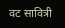वट सावित्री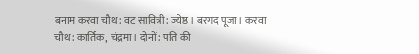बनाम करवा चौथ: वट सावित्री: ज्येष्ठ। बरगद पूजा। करवा चौथ: कार्तिक, चंद्रमा। दोनों: पति की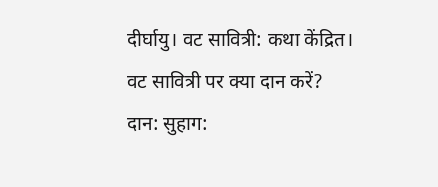दीर्घायु। वट सावित्री: कथा केंद्रित।
वट सावित्री पर क्या दान करें?
दान: सुहाग: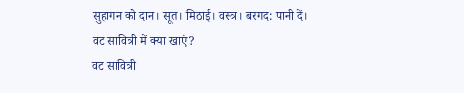सुहागन को दान। सूत। मिठाई। वस्त्र। बरगद: पानी दें।
वट सावित्री में क्या खाएं?
वट सावित्री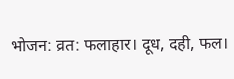भोजन: व्रत: फलाहार। दूध, दही, फल।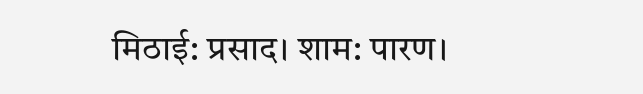मिठाई: प्रसाद। शाम: पारण।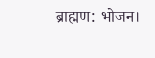ब्राह्मण: भोजन।